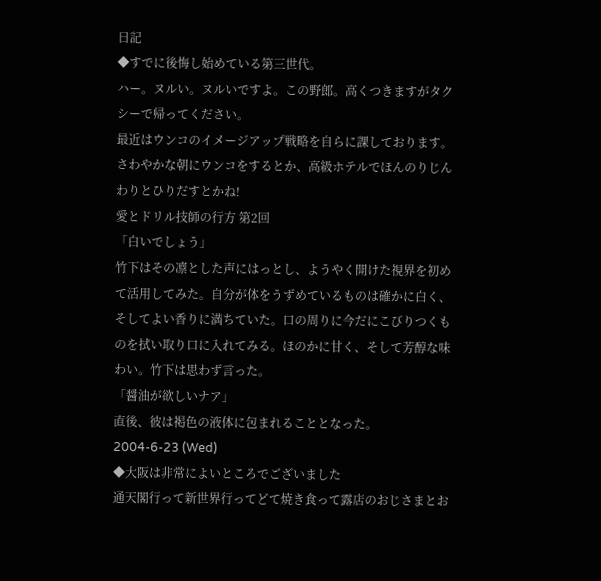日記
◆すでに後悔し始めている第三世代。
ハー。ヌルい。ヌルいですよ。この野郎。高くつきますがタクシーで帰ってください。
最近はウンコのイメージアップ戦略を自らに課しております。さわやかな朝にウンコをするとか、高級ホテルでほんのりじんわりとひりだすとかね!
愛とドリル技師の行方 第2回
「白いでしょう」
竹下はその凛とした声にはっとし、ようやく開けた視界を初めて活用してみた。自分が体をうずめているものは確かに白く、そしてよい香りに満ちていた。口の周りに今だにこびりつくものを拭い取り口に入れてみる。ほのかに甘く、そして芳醇な味わい。竹下は思わず言った。
「醤油が欲しいナア」
直後、彼は褐色の液体に包まれることとなった。
2004-6-23 (Wed)
◆大阪は非常によいところでございました
通天閣行って新世界行ってどて焼き食って露店のおじさまとお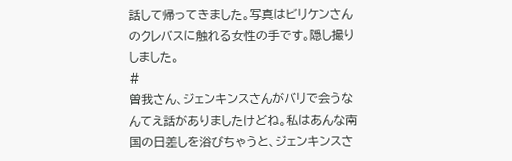話して帰ってきました。写真はビリケンさんのクレバスに触れる女性の手です。隠し撮りしました。
#
曽我さん、ジェンキンスさんがバリで会うなんてえ話がありましたけどね。私はあんな南国の日差しを浴びちゃうと、ジェンキンスさ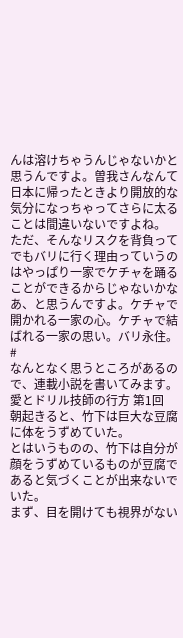んは溶けちゃうんじゃないかと思うんですよ。曽我さんなんて日本に帰ったときより開放的な気分になっちゃってさらに太ることは間違いないですよね。
ただ、そんなリスクを背負ってでもバリに行く理由っていうのはやっぱり一家でケチャを踊ることができるからじゃないかなあ、と思うんですよ。ケチャで開かれる一家の心。ケチャで結ばれる一家の思い。バリ永住。
#
なんとなく思うところがあるので、連載小説を書いてみます。
愛とドリル技師の行方 第1回
朝起きると、竹下は巨大な豆腐に体をうずめていた。
とはいうものの、竹下は自分が顔をうずめているものが豆腐であると気づくことが出来ないでいた。
まず、目を開けても視界がない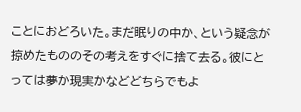ことにおどろいた。まだ眠りの中か、という疑念が掠めたもののその考えをすぐに捨て去る。彼にとっては夢か現実かなどどちらでもよ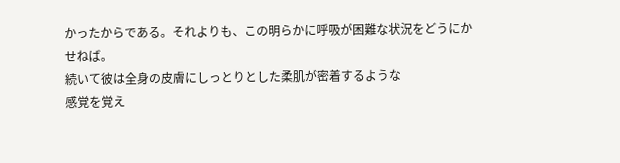かったからである。それよりも、この明らかに呼吸が困難な状況をどうにかせねば。
続いて彼は全身の皮膚にしっとりとした柔肌が密着するような
感覚を覚え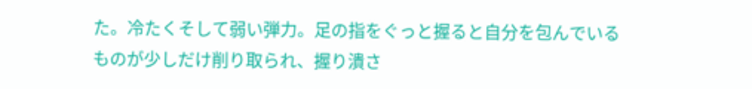た。冷たくそして弱い弾力。足の指をぐっと握ると自分を包んでいるものが少しだけ削り取られ、握り潰さ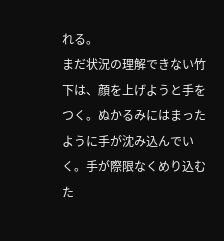れる。
まだ状況の理解できない竹下は、顔を上げようと手をつく。ぬかるみにはまったように手が沈み込んでいく。手が際限なくめり込むた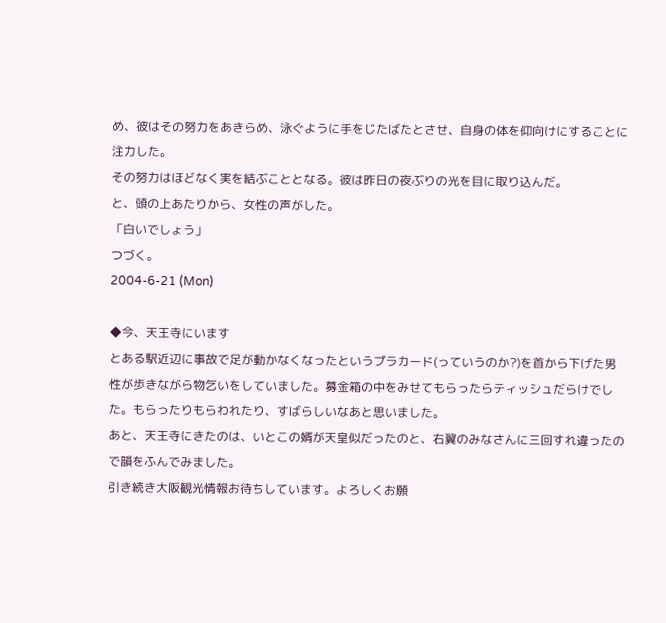め、彼はその努力をあきらめ、泳ぐように手をじたばたとさせ、自身の体を仰向けにすることに注力した。
その努力はほどなく実を結ぶこととなる。彼は昨日の夜ぶりの光を目に取り込んだ。
と、頭の上あたりから、女性の声がした。
「白いでしょう」
つづく。
2004-6-21 (Mon)

◆今、天王寺にいます
とある駅近辺に事故で足が動かなくなったというプラカード(っていうのか?)を首から下げた男性が歩きながら物乞いをしていました。募金箱の中をみせてもらったらティッシュだらけでした。もらったりもらわれたり、すばらしいなあと思いました。
あと、天王寺にきたのは、いとこの婿が天皇似だったのと、右翼のみなさんに三回すれ違ったので韻をふんでみました。
引き続き大阪観光情報お待ちしています。よろしくお願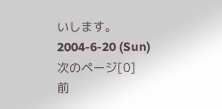いします。
2004-6-20 (Sun)
次のページ[0]
前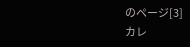のページ[3]
カレ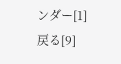ンダー[1]
戻る[9]